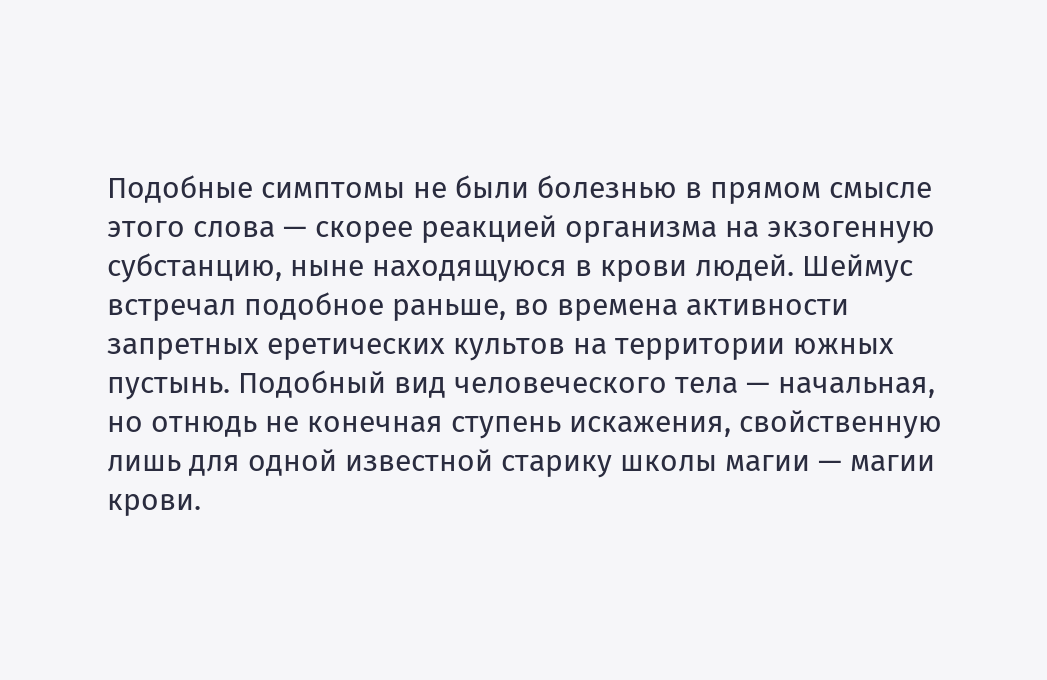Подобные симптомы не были болезнью в прямом смысле этого слова — скорее реакцией организма на экзогенную субстанцию, ныне находящуюся в крови людей. Шеймус встречал подобное раньше, во времена активности запретных еретических культов на территории южных пустынь. Подобный вид человеческого тела — начальная, но отнюдь не конечная ступень искажения, свойственную лишь для одной известной старику школы магии — магии крови.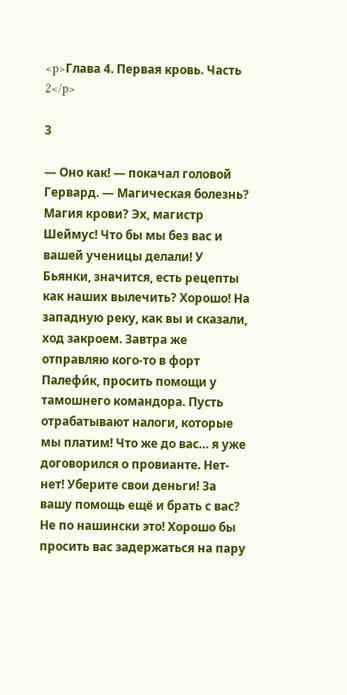<p>Глава 4. Первая кровь. Часть 2</p>

3

— Оно как! — покачал головой Гервард. — Магическая болезнь? Магия крови? Эх, магистр Шеймус! Что бы мы без вас и вашей ученицы делали! У Бьянки, значится, есть рецепты как наших вылечить? Хорошо! На западную реку, как вы и сказали, ход закроем. Завтра же отправляю кого-то в форт Палефи́к, просить помощи у тамошнего командора. Пусть отрабатывают налоги, которые мы платим! Что же до вас… я уже договорился о провианте. Нет-нет! Уберите свои деньги! За вашу помощь ещё и брать с вас? Не по нашински это! Хорошо бы просить вас задержаться на пару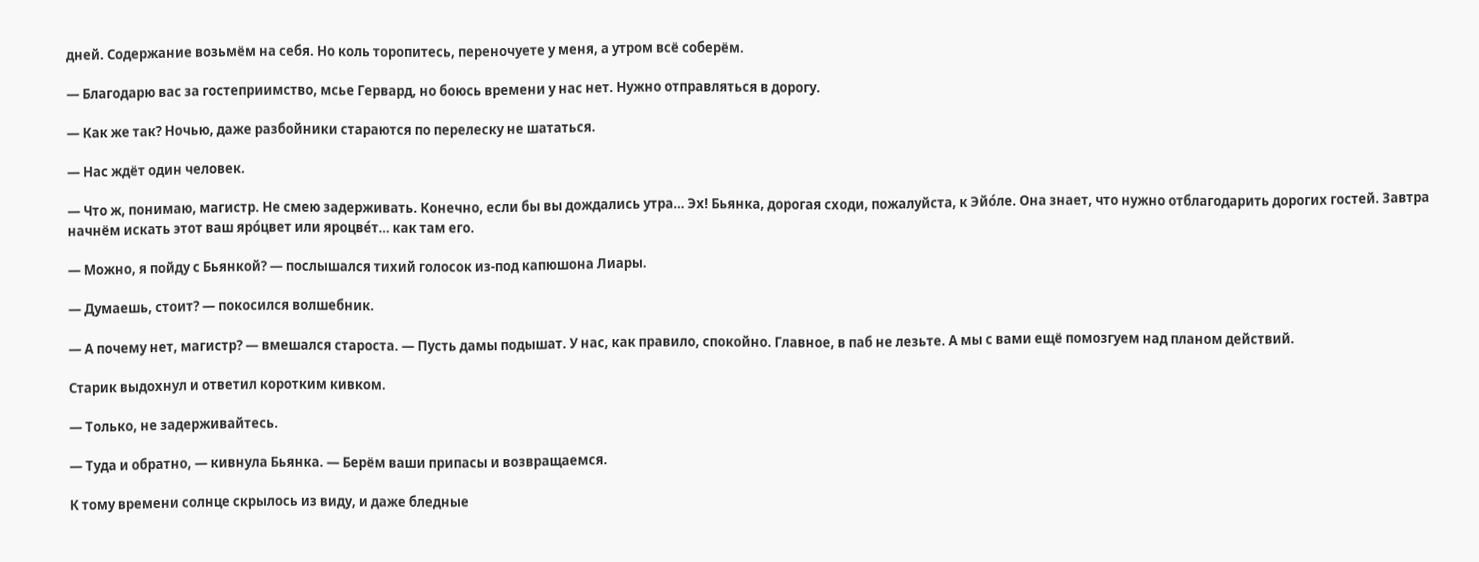дней. Содержание возьмём на себя. Но коль торопитесь, переночуете у меня, а утром всё соберём.

— Благодарю вас за гостеприимство, мсье Гервард, но боюсь времени у нас нет. Нужно отправляться в дорогу.

— Как же так? Ночью, даже разбойники стараются по перелеску не шататься.

— Нас ждёт один человек.

— Что ж, понимаю, магистр. Не смею задерживать. Конечно, если бы вы дождались утра… Эх! Бьянка, дорогая сходи, пожалуйста, к Эйо́ле. Она знает, что нужно отблагодарить дорогих гостей. Завтра начнём искать этот ваш яро́цвет или яроцве́т… как там его.

— Можно, я пойду с Бьянкой? — послышался тихий голосок из-под капюшона Лиары.

— Думаешь, стоит? — покосился волшебник.

— А почему нет, магистр? — вмешался староста. — Пусть дамы подышат. У нас, как правило, спокойно. Главное, в паб не лезьте. А мы с вами ещё помозгуем над планом действий.

Старик выдохнул и ответил коротким кивком.

— Только, не задерживайтесь.

— Туда и обратно, — кивнула Бьянка. — Берём ваши припасы и возвращаемся.

К тому времени солнце скрылось из виду, и даже бледные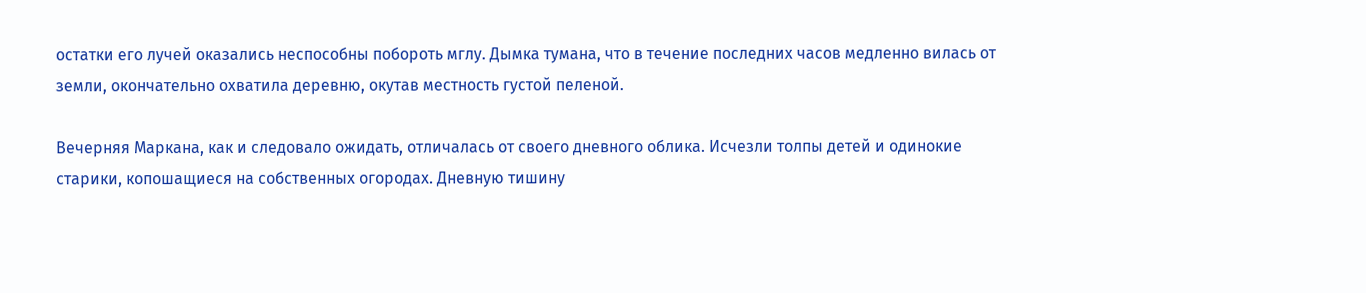остатки его лучей оказались неспособны побороть мглу. Дымка тумана, что в течение последних часов медленно вилась от земли, окончательно охватила деревню, окутав местность густой пеленой.

Вечерняя Маркана, как и следовало ожидать, отличалась от своего дневного облика. Исчезли толпы детей и одинокие старики, копошащиеся на собственных огородах. Дневную тишину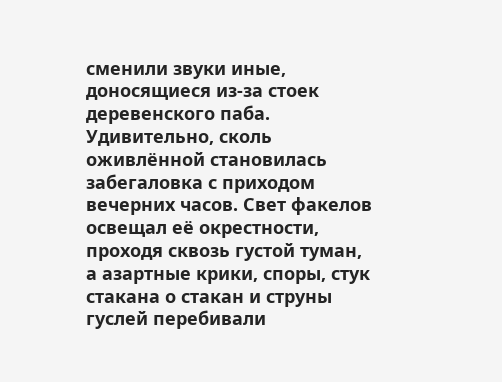сменили звуки иные, доносящиеся из-за стоек деревенского паба. Удивительно, сколь оживлённой становилась забегаловка с приходом вечерних часов. Свет факелов освещал её окрестности, проходя сквозь густой туман, а азартные крики, споры, стук стакана о стакан и струны гуслей перебивали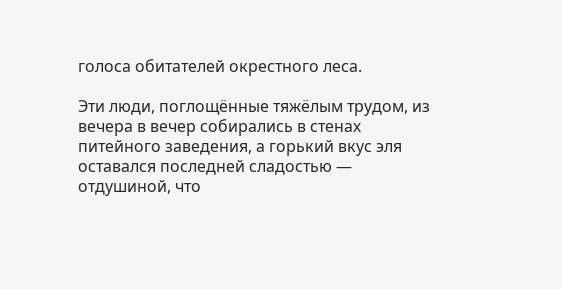голоса обитателей окрестного леса.

Эти люди, поглощённые тяжёлым трудом, из вечера в вечер собирались в стенах питейного заведения, а горький вкус эля оставался последней сладостью — отдушиной, что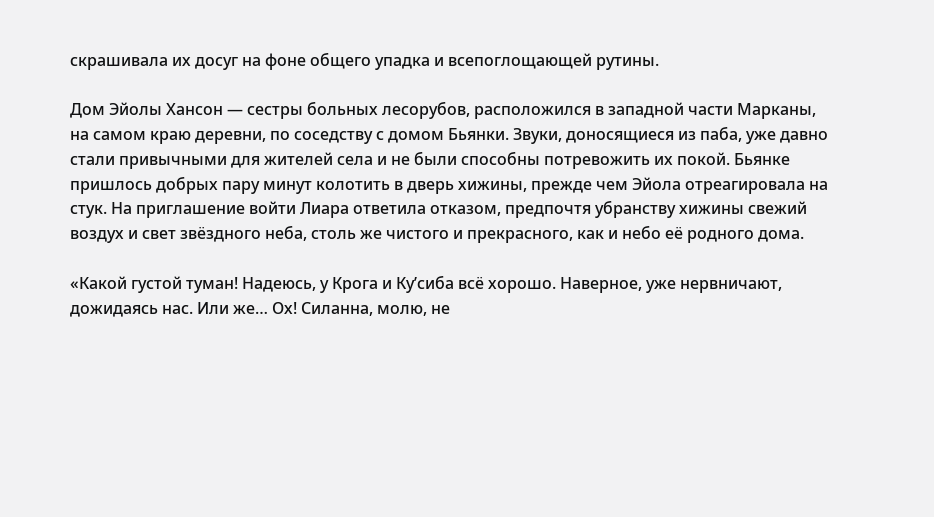скрашивала их досуг на фоне общего упадка и всепоглощающей рутины.

Дом Эйолы Хансон — сестры больных лесорубов, расположился в западной части Марканы, на самом краю деревни, по соседству с домом Бьянки. Звуки, доносящиеся из паба, уже давно стали привычными для жителей села и не были способны потревожить их покой. Бьянке пришлось добрых пару минут колотить в дверь хижины, прежде чем Эйола отреагировала на стук. На приглашение войти Лиара ответила отказом, предпочтя убранству хижины свежий воздух и свет звёздного неба, столь же чистого и прекрасного, как и небо её родного дома.

«Какой густой туман! Надеюсь, у Крога и Ку’сиба всё хорошо. Наверное, уже нервничают, дожидаясь нас. Или же… Ох! Силанна, молю, не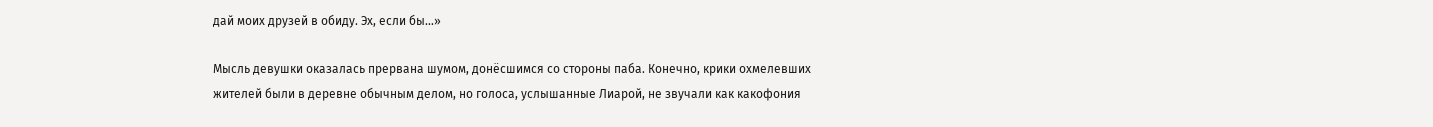дай моих друзей в обиду. Эх, если бы…»

Мысль девушки оказалась прервана шумом, донёсшимся со стороны паба. Конечно, крики охмелевших жителей были в деревне обычным делом, но голоса, услышанные Лиарой, не звучали как какофония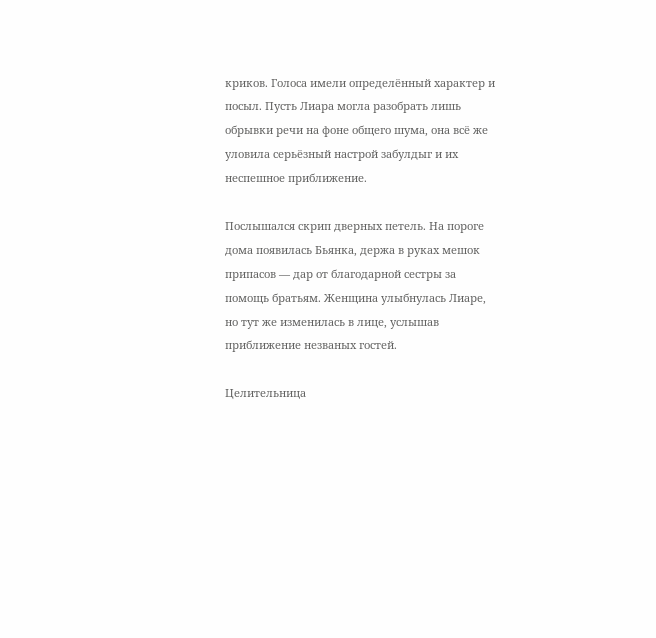криков. Голоса имели определённый характер и посыл. Пусть Лиара могла разобрать лишь обрывки речи на фоне общего шума, она всё же уловила серьёзный настрой забулдыг и их неспешное приближение.

Послышался скрип дверных петель. На пороге дома появилась Бьянка, держа в руках мешок припасов — дар от благодарной сестры за помощь братьям. Женщина улыбнулась Лиаре, но тут же изменилась в лице, услышав приближение незваных гостей.

Целительница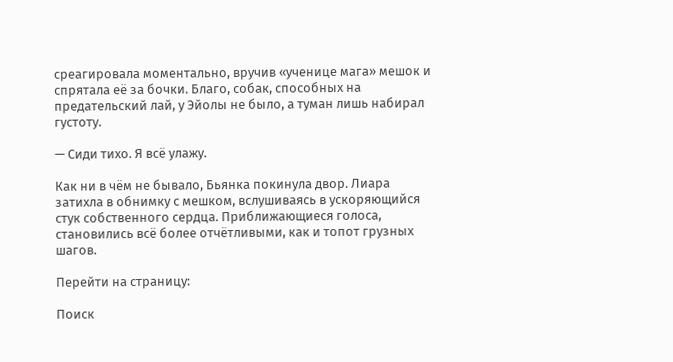среагировала моментально, вручив «ученице мага» мешок и спрятала её за бочки. Благо, собак, способных на предательский лай, у Эйолы не было, а туман лишь набирал густоту.

— Сиди тихо. Я всё улажу.

Как ни в чём не бывало, Бьянка покинула двор. Лиара затихла в обнимку с мешком, вслушиваясь в ускоряющийся стук собственного сердца. Приближающиеся голоса, становились всё более отчётливыми, как и топот грузных шагов.

Перейти на страницу:

Поиск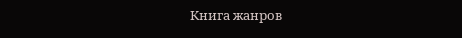Книга жанров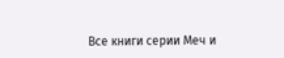Все книги серии Меч и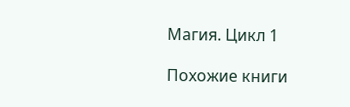Магия. Цикл 1

Похожие книги